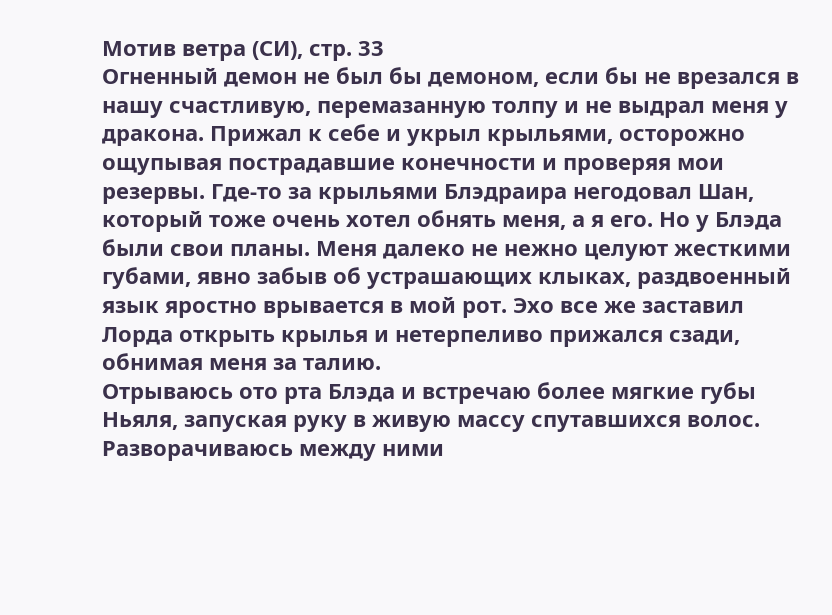Мотив ветра (СИ), стр. 33
Огненный демон не был бы демоном, если бы не врезался в нашу счастливую, перемазанную толпу и не выдрал меня у дракона. Прижал к себе и укрыл крыльями, осторожно ощупывая пострадавшие конечности и проверяя мои резервы. Где-то за крыльями Блэдраира негодовал Шан, который тоже очень хотел обнять меня, а я его. Но у Блэда были свои планы. Меня далеко не нежно целуют жесткими губами, явно забыв об устрашающих клыках, раздвоенный язык яростно врывается в мой рот. Эхо все же заставил Лорда открыть крылья и нетерпеливо прижался сзади, обнимая меня за талию.
Отрываюсь ото рта Блэда и встречаю более мягкие губы Ньяля, запуская руку в живую массу спутавшихся волос. Разворачиваюсь между ними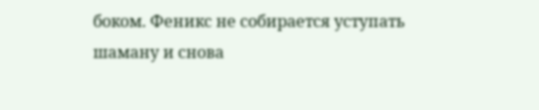боком. Феникс не собирается уступать шаману и снова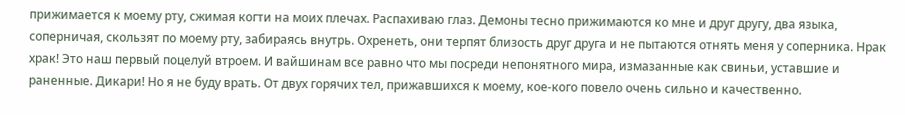прижимается к моему рту, сжимая когти на моих плечах. Распахиваю глаз. Демоны тесно прижимаются ко мне и друг другу, два языка, соперничая, скользят по моему рту, забираясь внутрь. Охренеть, они терпят близость друг друга и не пытаются отнять меня у соперника. Нрак храк! Это наш первый поцелуй втроем. И вайшинам все равно что мы посреди непонятного мира, измазанные как свиньи, уставшие и раненные. Дикари! Но я не буду врать. От двух горячих тел, прижавшихся к моему, кое-кого повело очень сильно и качественно.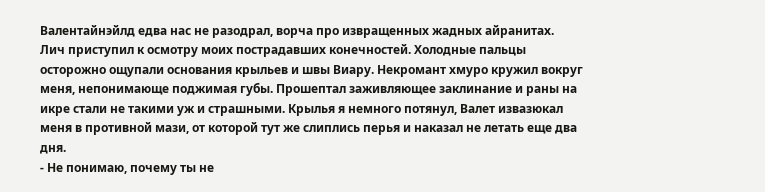Валентайнэйлд едва нас не разодрал, ворча про извращенных жадных айранитах.
Лич приступил к осмотру моих пострадавших конечностей. Холодные пальцы осторожно ощупали основания крыльев и швы Виару. Некромант хмуро кружил вокруг меня, непонимающе поджимая губы. Прошептал заживляющее заклинание и раны на икре стали не такими уж и страшными. Крылья я немного потянул, Валет извазюкал меня в противной мази, от которой тут же слиплись перья и наказал не летать еще два дня.
- Не понимаю, почему ты не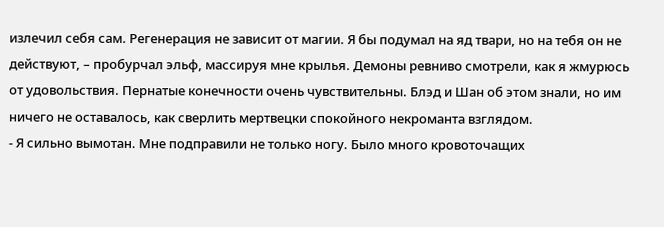излечил себя сам. Регенерация не зависит от магии. Я бы подумал на яд твари, но на тебя он не действуют, – пробурчал эльф, массируя мне крылья. Демоны ревниво смотрели, как я жмурюсь от удовольствия. Пернатые конечности очень чувствительны. Блэд и Шан об этом знали, но им ничего не оставалось, как сверлить мертвецки спокойного некроманта взглядом.
- Я сильно вымотан. Мне подправили не только ногу. Было много кровоточащих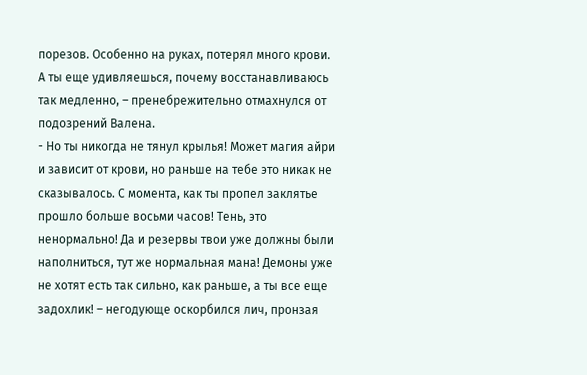порезов. Особенно на руках, потерял много крови. А ты еще удивляешься, почему восстанавливаюсь так медленно, – пренебрежительно отмахнулся от подозрений Валена.
- Но ты никогда не тянул крылья! Может магия айри и зависит от крови, но раньше на тебе это никак не сказывалось. С момента, как ты пропел заклятье прошло больше восьми часов! Тень, это ненормально! Да и резервы твои уже должны были наполниться, тут же нормальная мана! Демоны уже не хотят есть так сильно, как раньше, а ты все еще задохлик! – негодующе оскорбился лич, пронзая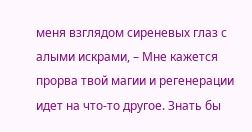меня взглядом сиреневых глаз с алыми искрами, – Мне кажется прорва твой магии и регенерации идет на что-то другое. Знать бы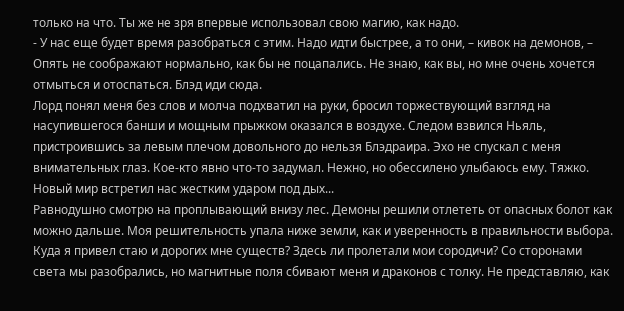только на что. Ты же не зря впервые использовал свою магию, как надо.
- У нас еще будет время разобраться с этим. Надо идти быстрее, а то они, – кивок на демонов, – Опять не соображают нормально, как бы не поцапались. Не знаю, как вы, но мне очень хочется отмыться и отоспаться. Блэд иди сюда.
Лорд понял меня без слов и молча подхватил на руки, бросил торжествующий взгляд на насупившегося банши и мощным прыжком оказался в воздухе. Следом взвился Ньяль, пристроившись за левым плечом довольного до нельзя Блэдраира. Эхо не спускал с меня внимательных глаз. Кое-кто явно что-то задумал. Нежно, но обессилено улыбаюсь ему. Тяжко. Новый мир встретил нас жестким ударом под дых...
Равнодушно смотрю на проплывающий внизу лес. Демоны решили отлететь от опасных болот как можно дальше. Моя решительность упала ниже земли, как и уверенность в правильности выбора. Куда я привел стаю и дорогих мне существ? Здесь ли пролетали мои сородичи? Со сторонами света мы разобрались, но магнитные поля сбивают меня и драконов с толку. Не представляю, как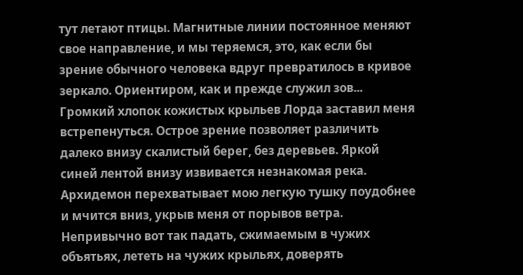тут летают птицы. Магнитные линии постоянное меняют свое направление, и мы теряемся, это, как если бы зрение обычного человека вдруг превратилось в кривое зеркало. Ориентиром, как и прежде служил зов...
Громкий хлопок кожистых крыльев Лорда заставил меня встрепенуться. Острое зрение позволяет различить далеко внизу скалистый берег, без деревьев. Яркой синей лентой внизу извивается незнакомая река. Архидемон перехватывает мою легкую тушку поудобнее и мчится вниз, укрыв меня от порывов ветра. Непривычно вот так падать, сжимаемым в чужих объятьях, лететь на чужих крыльях, доверять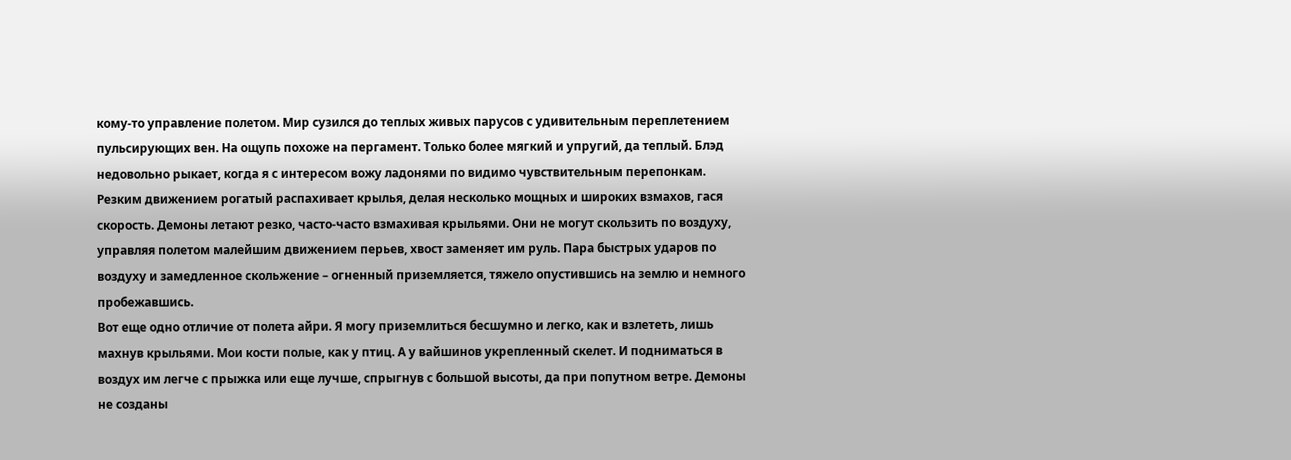кому-то управление полетом. Мир сузился до теплых живых парусов с удивительным переплетением пульсирующих вен. На ощупь похоже на пергамент. Только более мягкий и упругий, да теплый. Блэд недовольно рыкает, когда я с интересом вожу ладонями по видимо чувствительным перепонкам.
Резким движением рогатый распахивает крылья, делая несколько мощных и широких взмахов, гася скорость. Демоны летают резко, часто-часто взмахивая крыльями. Они не могут скользить по воздуху, управляя полетом малейшим движением перьев, хвост заменяет им руль. Пара быстрых ударов по воздуху и замедленное скольжение – огненный приземляется, тяжело опустившись на землю и немного пробежавшись.
Вот еще одно отличие от полета айри. Я могу приземлиться бесшумно и легко, как и взлететь, лишь махнув крыльями. Мои кости полые, как у птиц. А у вайшинов укрепленный скелет. И подниматься в воздух им легче с прыжка или еще лучше, спрыгнув с большой высоты, да при попутном ветре. Демоны не созданы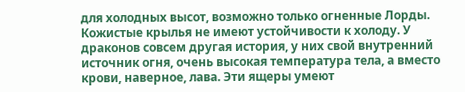для холодных высот, возможно только огненные Лорды.
Кожистые крылья не имеют устойчивости к холоду. У драконов совсем другая история, у них свой внутренний источник огня, очень высокая температура тела, а вместо крови, наверное, лава. Эти ящеры умеют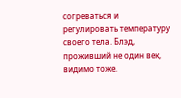согреваться и регулировать температуру своего тела. Блэд, проживший не один век, видимо тоже.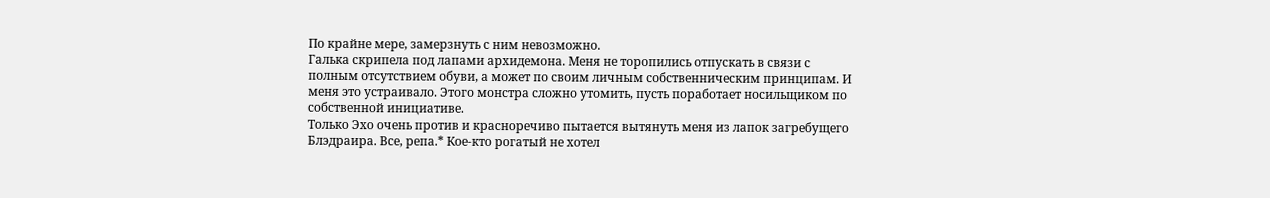По крайне мере, замерзнуть с ним невозможно.
Галька скрипела под лапами архидемона. Меня не торопились отпускать в связи с полным отсутствием обуви, а может по своим личным собственническим принципам. И меня это устраивало. Этого монстра сложно утомить, пусть поработает носильщиком по собственной инициативе.
Только Эхо очень против и красноречиво пытается вытянуть меня из лапок загребущего Блэдраира. Все, репа.* Кое-кто рогатый не хотел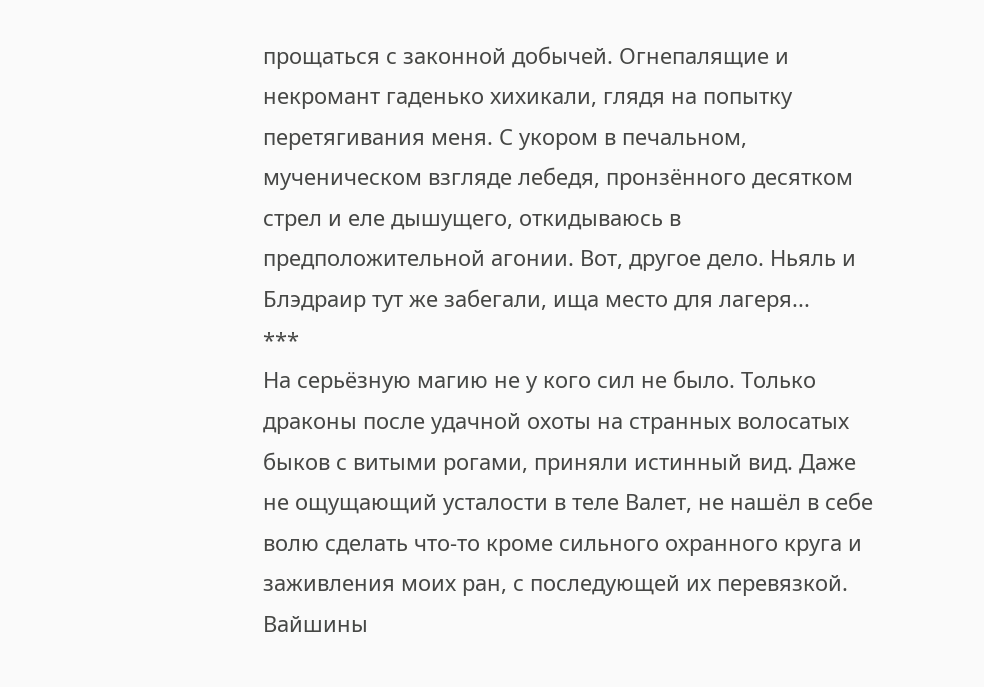прощаться с законной добычей. Огнепалящие и некромант гаденько хихикали, глядя на попытку перетягивания меня. С укором в печальном, мученическом взгляде лебедя, пронзённого десятком стрел и еле дышущего, откидываюсь в предположительной агонии. Вот, другое дело. Ньяль и Блэдраир тут же забегали, ища место для лагеря...
***
На серьёзную магию не у кого сил не было. Только драконы после удачной охоты на странных волосатых быков с витыми рогами, приняли истинный вид. Даже не ощущающий усталости в теле Валет, не нашёл в себе волю сделать что-то кроме сильного охранного круга и заживления моих ран, с последующей их перевязкой.
Вайшины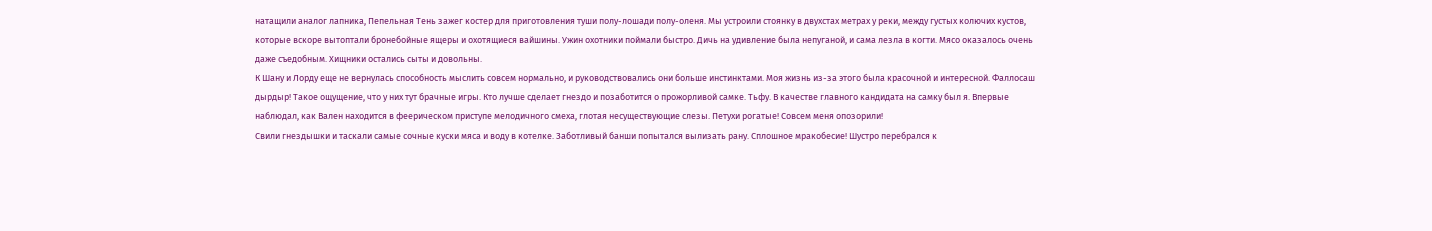натащили аналог лапника, Пепельная Тень зажег костер для приготовления туши полу-лошади полу-оленя. Мы устроили стоянку в двухстах метрах у реки, между густых колючих кустов, которые вскоре вытоптали бронебойные ящеры и охотящиеся вайшины. Ужин охотники поймали быстро. Дичь на удивление была непуганой, и сама лезла в когти. Мясо оказалось очень даже съедобным. Хищники остались сыты и довольны.
К Шану и Лорду еще не вернулась способность мыслить совсем нормально, и руководствовались они больше инстинктами. Моя жизнь из-за этого была красочной и интересной. Фаллосаш дырдыр! Такое ощущение, что у них тут брачные игры. Кто лучше сделает гнездо и позаботится о прожорливой самке. Тьфу. В качестве главного кандидата на самку был я. Впервые наблюдал, как Вален находится в феерическом приступе мелодичного смеха, глотая несуществующие слезы. Петухи рогатые! Совсем меня опозорили!
Свили гнездышки и таскали самые сочные куски мяса и воду в котелке. Заботливый банши попытался вылизать рану. Сплошное мракобесие! Шустро перебрался к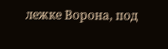лежке Ворона, под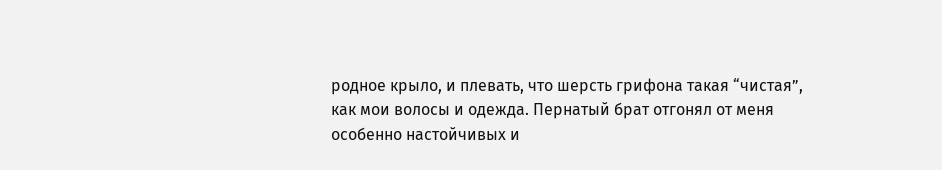родное крыло, и плевать, что шерсть грифона такая “чистая”, как мои волосы и одежда. Пернатый брат отгонял от меня особенно настойчивых и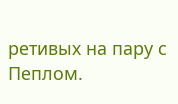ретивых на пару с Пеплом.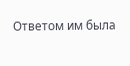Ответом им была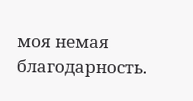моя немая благодарность.